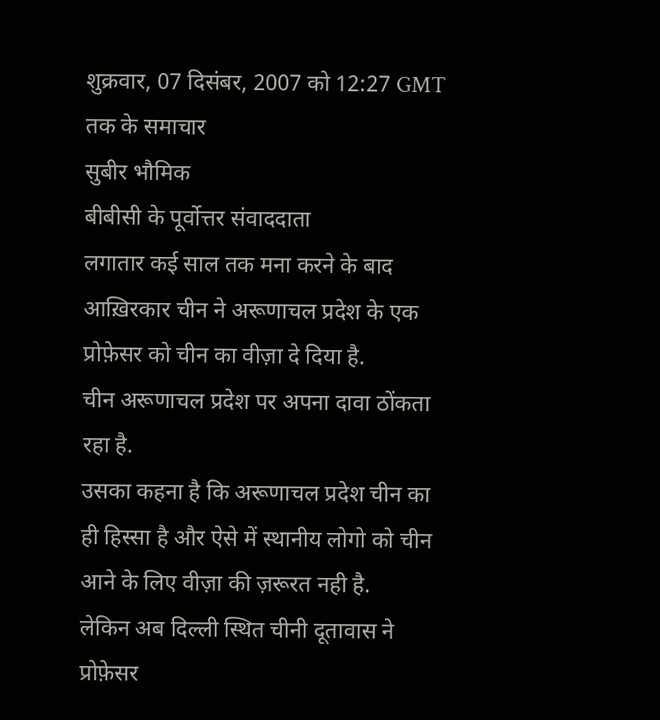शुक्रवार, 07 दिसंबर, 2007 को 12:27 GMT तक के समाचार
सुबीर भौमिक
बीबीसी के पूर्वोत्तर संवाददाता
लगातार कई साल तक मना करने के बाद आख़िरकार चीन ने अरूणाचल प्रदेश के एक प्रोफ़ेसर को चीन का वीज़ा दे दिया है.
चीन अरूणाचल प्रदेश पर अपना दावा ठोंकता रहा है.
उसका कहना है कि अरूणाचल प्रदेश चीन का ही हिस्सा है और ऐसे में स्थानीय लोगो को चीन आने के लिए वीज़ा की ज़रूरत नही है.
लेकिन अब दिल्ली स्थित चीनी दूतावास ने प्रोफ़ेसर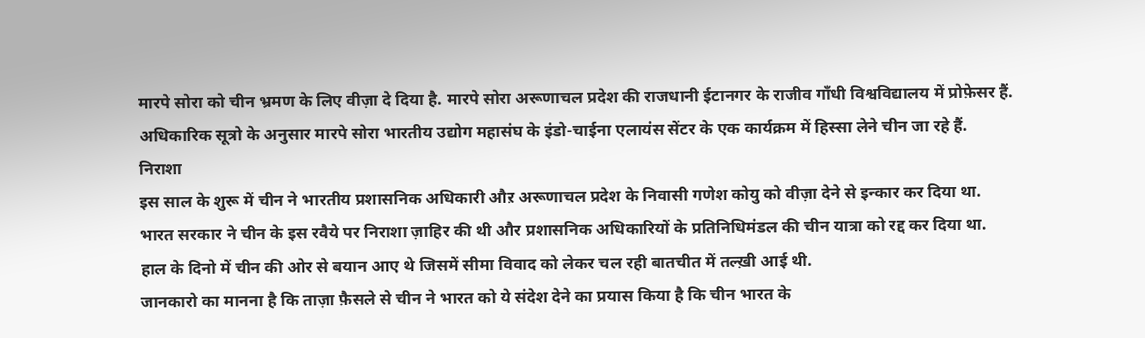मारपे सोरा को चीन भ्रमण के लिए वीज़ा दे दिया है. मारपे सोरा अरूणाचल प्रदेश की राजधानी ईटानगर के राजीव गाँधी विश्वविद्यालय में प्रोफ़ेसर हैं.
अधिकारिक सूत्रो के अनुसार मारपे सोरा भारतीय उद्योग महासंघ के इंडो-चाईना एलायंस सेंटर के एक कार्यक्रम में हिस्सा लेने चीन जा रहे हैं.
निराशा
इस साल के शुरू में चीन ने भारतीय प्रशासनिक अधिकारी औऱ अरूणाचल प्रदेश के निवासी गणेश कोयु को वीज़ा देने से इन्कार कर दिया था.
भारत सरकार ने चीन के इस रवैये पर निराशा ज़ाहिर की थी और प्रशासनिक अधिकारियों के प्रतिनिधिमंडल की चीन यात्रा को रद्द कर दिया था.
हाल के दिनो में चीन की ओर से बयान आए थे जिसमें सीमा विवाद को लेकर चल रही बातचीत में तल्ख़ी आई थी.
जानकारो का मानना है कि ताज़ा फ़ैसले से चीन ने भारत को ये संदेश देने का प्रयास किया है कि चीन भारत के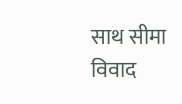साथ सीमा विवाद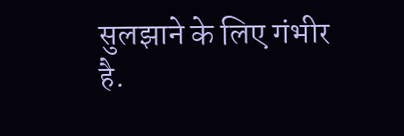सुलझाने के लिए गंभीर है.